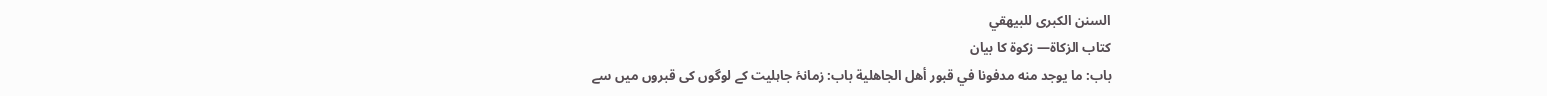السنن الكبرى للبيهقي
كتاب الزكاة— زکوۃ کا بیان
باب: ما يوجد منه مدفونا في قبور أهل الجاهلية باب: زمانۂ جاہلیت کے لوگوں کی قبروں میں سے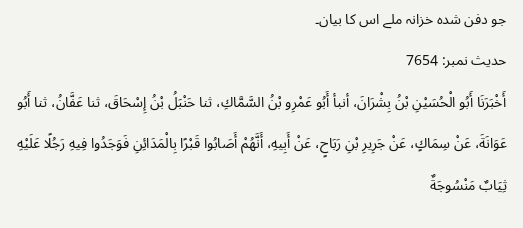جو دفن شدہ خزانہ ملے اس کا بیان۔
حدیث نمبر: 7654
أَخْبَرَنَا أَبُو الْحُسَيْنِ بْنُ بِشْرَانَ، أنبأ أَبُو عَمْرِو بْنُ السَّمَّاكِ، ثنا حَنْبَلُ بْنُ إِسْحَاقَ، ثنا عَفَّانُ، ثنا أَبُو عَوَانَةَ، عَنْ سِمَاكٍ، عَنْ جَرِيرِ بْنِ رَبَاحٍ، عَنْ أَبِيهِ، أَنَّهُمْ أَصَابُوا قَبْرًا بِالْمَدَائِنِ فَوَجَدُوا فِيهِ رَجُلًا عَلَيْهِ ثِيَابٌ مَنْسُوجَةٌ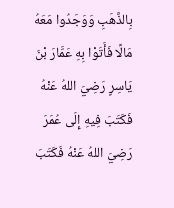بِالذَّهَبِ وَوَجَدُوا مَعَهُ مَالًا فَأَتَوْا بِهِ عَمَّارَ بْنَ يَاسِرٍ رَضِيَ اللهُ عَنْهُ فَكَتَبَ فِيهِ إِلَى عُمَرَ رَضِيَ اللهُ عَنْهُ فَكَتَبَ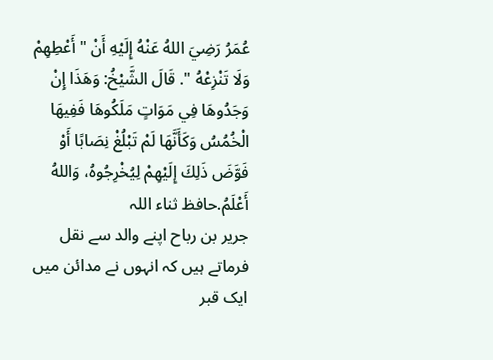عُمَرُ رَضِيَ اللهُ عَنْهُ إِلَيْهِ أَنْ " أَعْطِهِمْ وَلَا تَنْزِعْهُ ". قَالَ الشَّيْخُ: وَهَذَا إِنْ وَجَدُوهَا فِي مَوَاتٍ مَلَكُوهَا فَفِيهَا الْخُمُسُ وَكَأَنَّهَا لَمْ تَبْلُغْ نِصَابًا أَوْ فَوَّضَ ذَلِكَ إِلَيْهِمْ لِيُخْرِجُوهُ، وَاللهُ أَعْلَمُ.حافظ ثناء اللہ
جریر بن رباح اپنے والد سے نقل فرماتے ہیں کہ انہوں نے مدائن میں ایک قبر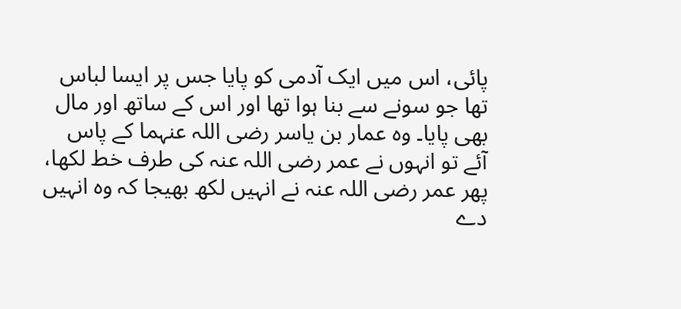پائی، اس میں ایک آدمی کو پایا جس پر ایسا لباس تھا جو سونے سے بنا ہوا تھا اور اس کے ساتھ اور مال بھی پایا۔ وہ عمار بن یاسر رضی اللہ عنہما کے پاس آئے تو انہوں نے عمر رضی اللہ عنہ کی طرف خط لکھا، پھر عمر رضی اللہ عنہ نے انہیں لکھ بھیجا کہ وہ انہیں دے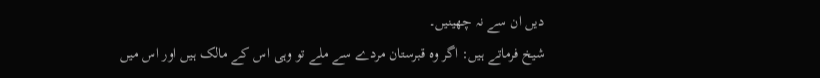دیں ان سے نہ چھینیں۔
شیخ فرماتے ہیں: اگر وہ قبرستان مردے سے ملے تو وہی اس کے مالک ہیں اور اس میں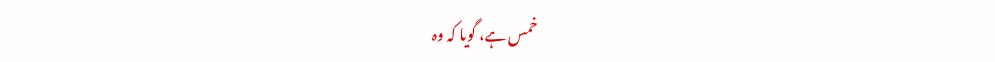خمس ہے، گویا کہ وہ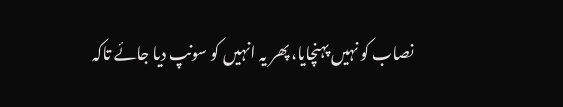نصاب کو نہیں پہنچایا، پھر یہ انہیں کو سونپ دیا جائے تاکہ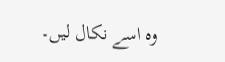وہ اسے نکال لیں۔